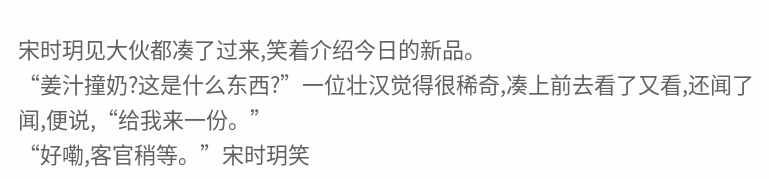宋时玥见大伙都凑了过来,笑着介绍今日的新品。
“姜汁撞奶?这是什么东西?”一位壮汉觉得很稀奇,凑上前去看了又看,还闻了闻,便说,“给我来一份。”
“好嘞,客官稍等。”宋时玥笑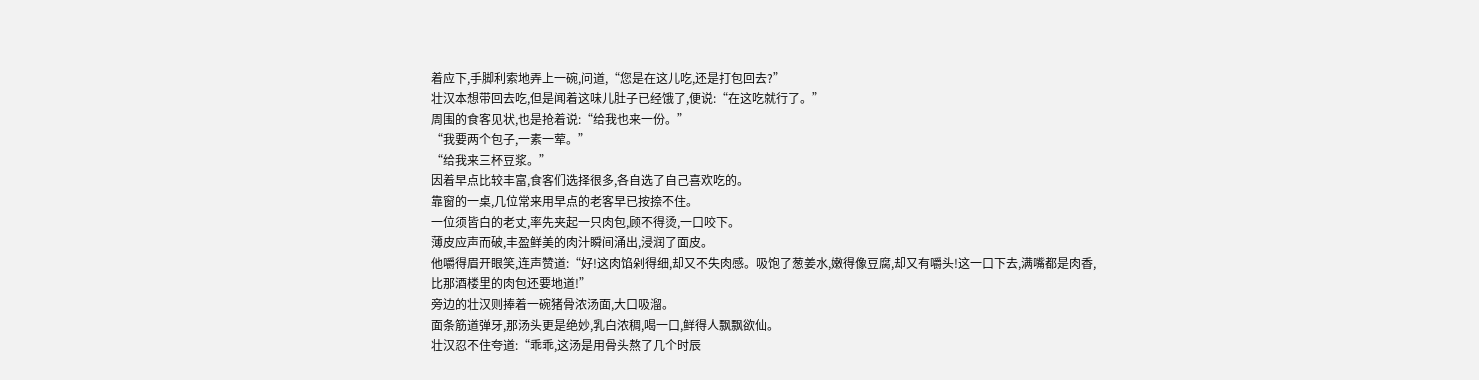着应下,手脚利索地弄上一碗,问道,“您是在这儿吃,还是打包回去?”
壮汉本想带回去吃,但是闻着这味儿肚子已经饿了,便说:“在这吃就行了。”
周围的食客见状,也是抢着说:“给我也来一份。”
“我要两个包子,一素一荤。”
“给我来三杯豆浆。”
因着早点比较丰富,食客们选择很多,各自选了自己喜欢吃的。
靠窗的一桌,几位常来用早点的老客早已按捺不住。
一位须皆白的老丈,率先夹起一只肉包,顾不得烫,一口咬下。
薄皮应声而破,丰盈鲜美的肉汁瞬间涌出,浸润了面皮。
他嚼得眉开眼笑,连声赞道:“好!这肉馅剁得细,却又不失肉感。吸饱了葱姜水,嫩得像豆腐,却又有嚼头!这一口下去,满嘴都是肉香,比那酒楼里的肉包还要地道!”
旁边的壮汉则捧着一碗猪骨浓汤面,大口吸溜。
面条筋道弹牙,那汤头更是绝妙,乳白浓稠,喝一口,鲜得人飘飘欲仙。
壮汉忍不住夸道:“乖乖,这汤是用骨头熬了几个时辰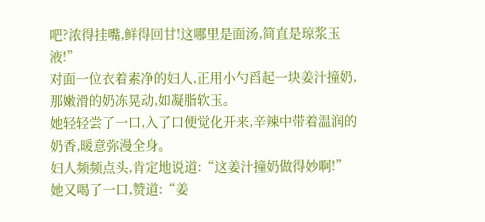吧?浓得挂嘴,鲜得回甘!这哪里是面汤,简直是琼浆玉液!”
对面一位衣着素净的妇人,正用小勺舀起一块姜汁撞奶,那嫩滑的奶冻晃动,如凝脂软玉。
她轻轻尝了一口,入了口便觉化开来,辛辣中带着温润的奶香,暖意弥漫全身。
妇人频频点头,肯定地说道:“这姜汁撞奶做得妙啊!”
她又喝了一口,赞道:“姜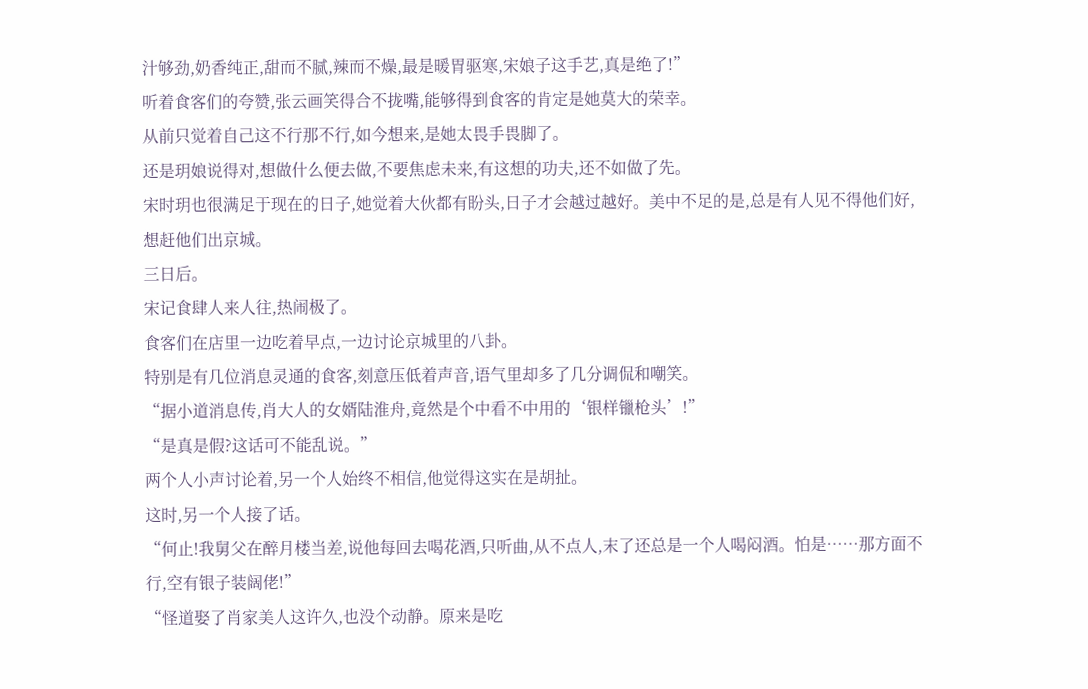汁够劲,奶香纯正,甜而不腻,辣而不燥,最是暖胃驱寒,宋娘子这手艺,真是绝了!”
听着食客们的夸赞,张云画笑得合不拢嘴,能够得到食客的肯定是她莫大的荣幸。
从前只觉着自己这不行那不行,如今想来,是她太畏手畏脚了。
还是玥娘说得对,想做什么便去做,不要焦虑未来,有这想的功夫,还不如做了先。
宋时玥也很满足于现在的日子,她觉着大伙都有盼头,日子才会越过越好。美中不足的是,总是有人见不得他们好,想赶他们出京城。
三日后。
宋记食肆人来人往,热闹极了。
食客们在店里一边吃着早点,一边讨论京城里的八卦。
特别是有几位消息灵通的食客,刻意压低着声音,语气里却多了几分调侃和嘲笑。
“据小道消息传,肖大人的女婿陆淮舟,竟然是个中看不中用的‘银样镴枪头’!”
“是真是假?这话可不能乱说。”
两个人小声讨论着,另一个人始终不相信,他觉得这实在是胡扯。
这时,另一个人接了话。
“何止!我舅父在醉月楼当差,说他每回去喝花酒,只听曲,从不点人,末了还总是一个人喝闷酒。怕是……那方面不行,空有银子装阔佬!”
“怪道娶了肖家美人这许久,也没个动静。原来是吃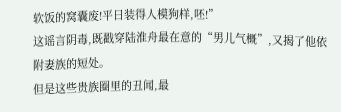软饭的窝囊废!平日装得人模狗样,呸!”
这谣言阴毒,既戳穿陆淮舟最在意的“男儿气概”,又揭了他依附妻族的短处。
但是这些贵族圈里的丑闻,最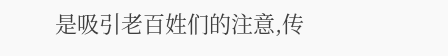是吸引老百姓们的注意,传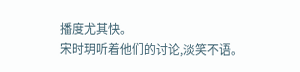播度尤其快。
宋时玥听着他们的讨论,淡笑不语。